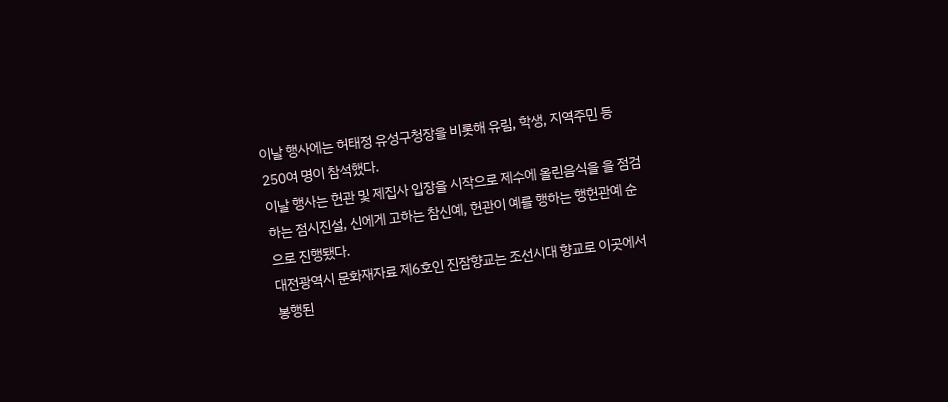이날 행사에는 허태정 유성구청장을 비롯해 유림, 학생, 지역주민 등 250여 명이 참석했다.
이날 행사는 헌관 및 제집사 입장을 시작으로 제수에 올린음식을 을 점검하는 점시진설, 신에게 고하는 참신예, 헌관이 예를 행하는 행헌관예 순으로 진행됐다.
대전광역시 문화재자료 제6호인 진잠향교는 조선시대 향교로 이곳에서 봉행된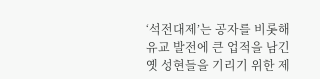‘석전대제’는 공자를 비롯해 유교 발전에 큰 업적을 남긴 옛 성현들을 기리기 위한 제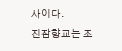사이다.
진잠향교는 조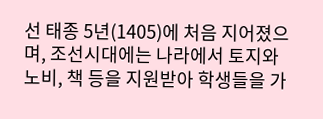선 태종 5년(1405)에 처음 지어졌으며, 조선시대에는 나라에서 토지와 노비, 책 등을 지원받아 학생들을 가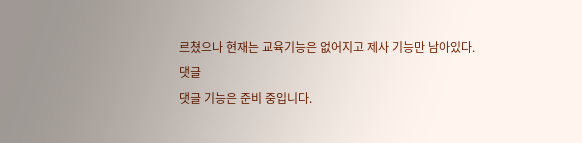르쳤으나 현재는 교육기능은 없어지고 제사 기능만 남아있다.
댓글
댓글 기능은 준비 중입니다.